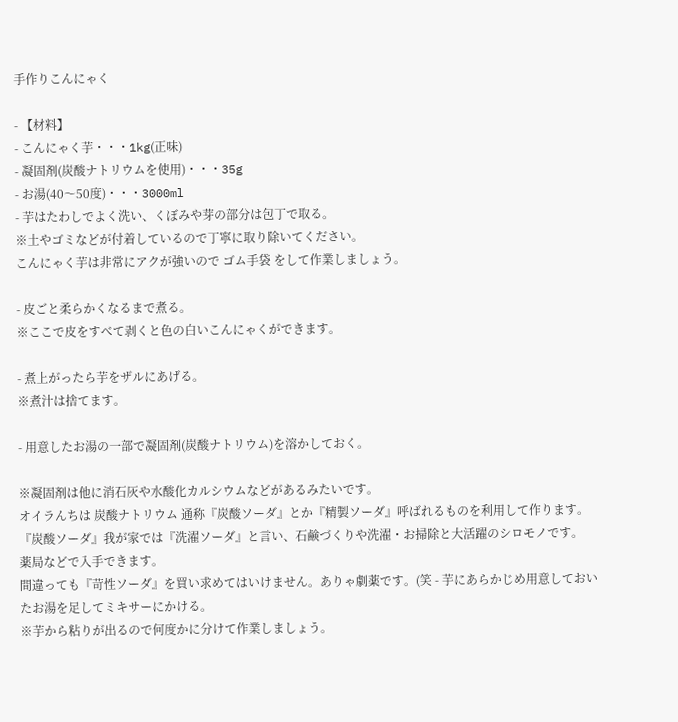手作りこんにゃく

- 【材料】
- こんにゃく芋・・・1kg(正味)
- 凝固剤(炭酸ナトリウムを使用)・・・35g
- お湯(40〜50度)・・・3000ml
- 芋はたわしでよく洗い、くぼみや芽の部分は包丁で取る。
※土やゴミなどが付着しているので丁寧に取り除いてください。
こんにゃく芋は非常にアクが強いので ゴム手袋 をして作業しましょう。

- 皮ごと柔らかくなるまで煮る。
※ここで皮をすべて剥くと色の白いこんにゃくができます。

- 煮上がったら芋をザルにあげる。
※煮汁は捨てます。

- 用意したお湯の一部で凝固剤(炭酸ナトリウム)を溶かしておく。

※凝固剤は他に消石灰や水酸化カルシウムなどがあるみたいです。
オイラんちは 炭酸ナトリウム 通称『炭酸ソーダ』とか『精製ソーダ』呼ばれるものを利用して作ります。
『炭酸ソーダ』我が家では『洗濯ソーダ』と言い、石鹸づくりや洗濯・お掃除と大活躍のシロモノです。
薬局などで入手できます。
間違っても『苛性ソーダ』を買い求めてはいけません。ありゃ劇薬です。(笑 - 芋にあらかじめ用意しておいたお湯を足してミキサーにかける。
※芋から粘りが出るので何度かに分けて作業しましょう。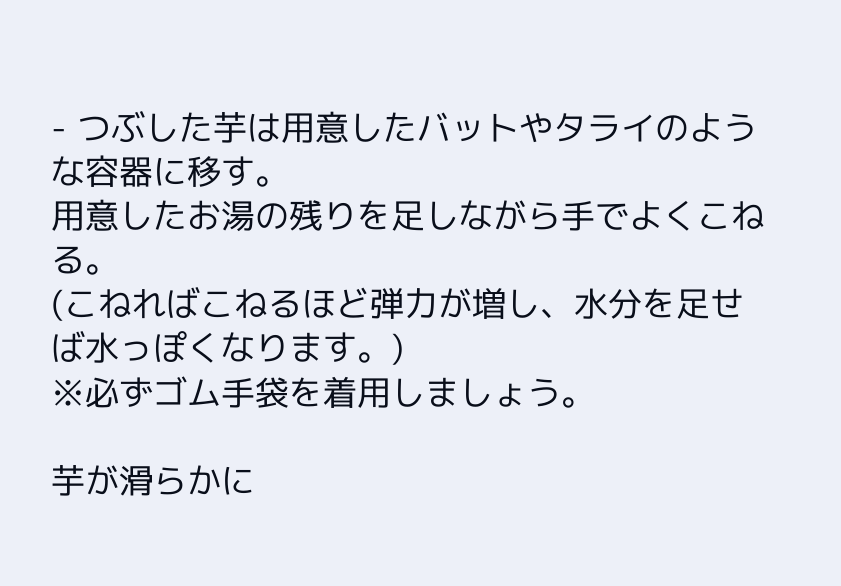- つぶした芋は用意したバットやタライのような容器に移す。
用意したお湯の残りを足しながら手でよくこねる。
(こねればこねるほど弾力が増し、水分を足せば水っぽくなります。)
※必ずゴム手袋を着用しましょう。

芋が滑らかに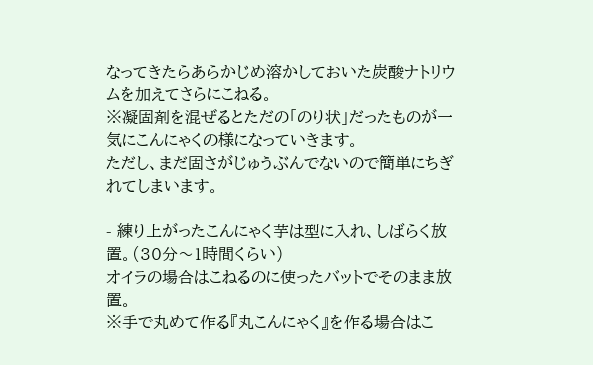なってきたらあらかじめ溶かしておいた炭酸ナトリウムを加えてさらにこねる。
※凝固剤を混ぜるとただの「のり状」だったものが一気にこんにゃくの様になっていきます。
ただし、まだ固さがじゅうぶんでないので簡単にちぎれてしまいます。

- 練り上がったこんにゃく芋は型に入れ、しばらく放置。(30分〜1時間くらい)
オイラの場合はこねるのに使ったバットでそのまま放置。
※手で丸めて作る『丸こんにゃく』を作る場合はこ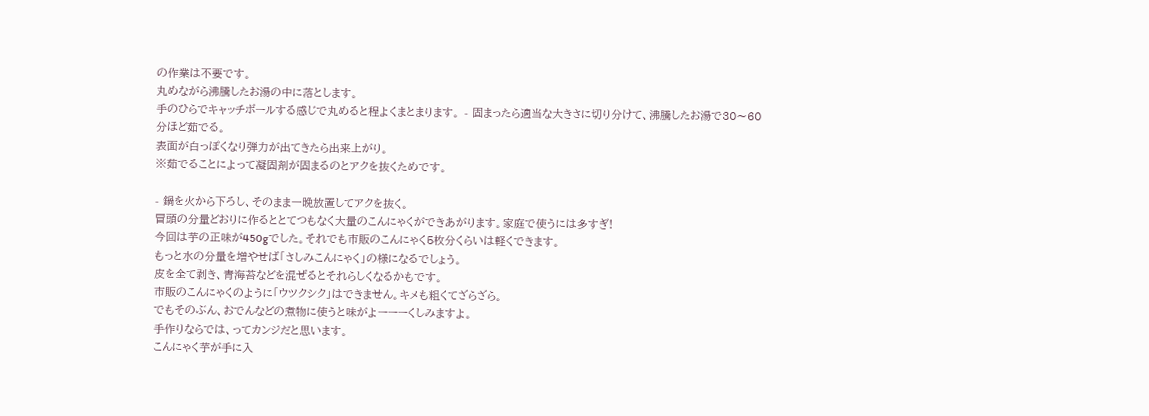の作業は不要です。
丸めながら沸騰したお湯の中に落とします。
手のひらでキャッチボールする感じで丸めると程よくまとまります。 - 固まったら適当な大きさに切り分けて、沸騰したお湯で30〜60分ほど茹でる。
表面が白っぽくなり弾力が出てきたら出来上がり。
※茹でることによって凝固剤が固まるのとアクを抜くためです。

- 鍋を火から下ろし、そのまま一晩放置してアクを抜く。
冒頭の分量どおりに作るととてつもなく大量のこんにゃくができあがります。家庭で使うには多すぎ!
今回は芋の正味が450gでした。それでも市販のこんにゃく5枚分くらいは軽くできます。
もっと水の分量を増やせば「さしみこんにゃく」の様になるでしょう。
皮を全て剥き、青海苔などを混ぜるとそれらしくなるかもです。
市販のこんにゃくのように「ウツクシク」はできません。キメも粗くてざらざら。
でもそのぶん、おでんなどの煮物に使うと味がよーーーくしみますよ。
手作りならでは、ってカンジだと思います。
こんにゃく芋が手に入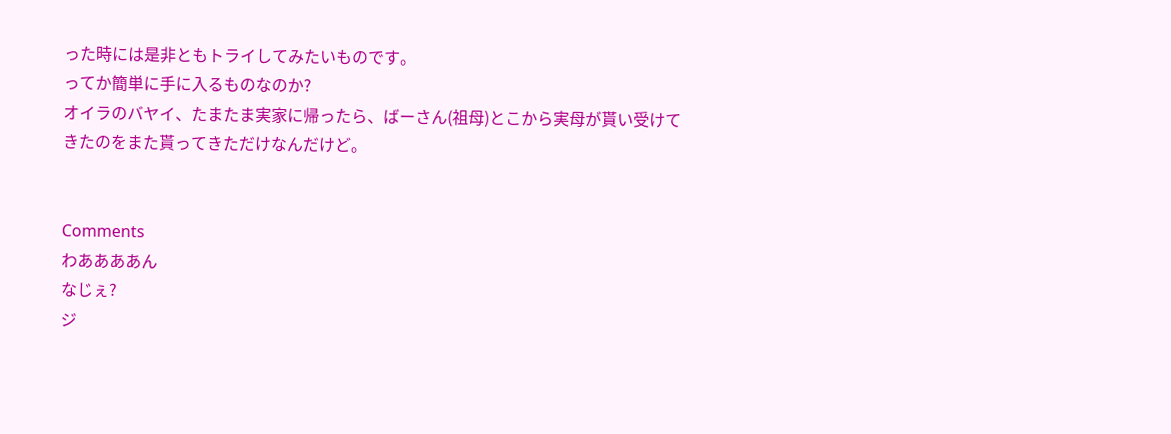った時には是非ともトライしてみたいものです。
ってか簡単に手に入るものなのか?
オイラのバヤイ、たまたま実家に帰ったら、ばーさん(祖母)とこから実母が貰い受けてきたのをまた貰ってきただけなんだけど。


Comments
わああああん
なじぇ?
ジ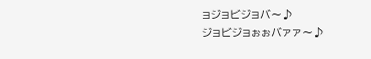ョジョビジョバ〜♪
ジョビジョぉぉバァァ〜♪